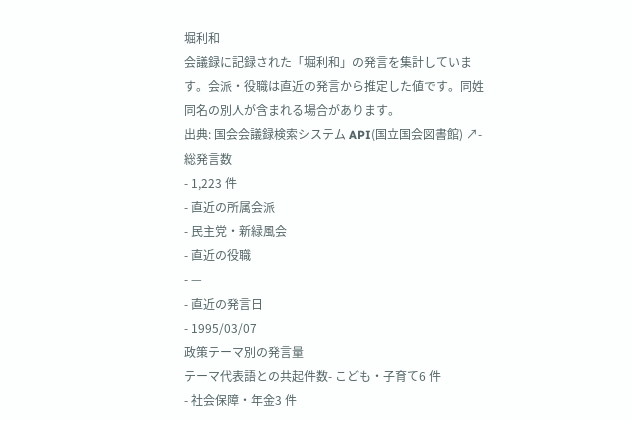堀利和
会議録に記録された「堀利和」の発言を集計しています。会派・役職は直近の発言から推定した値です。同姓同名の別人が含まれる場合があります。
出典: 国会会議録検索システム API(国立国会図書館) ↗- 総発言数
- 1,223 件
- 直近の所属会派
- 民主党・新緑風会
- 直近の役職
- —
- 直近の発言日
- 1995/03/07
政策テーマ別の発言量
テーマ代表語との共起件数- こども・子育て6 件
- 社会保障・年金3 件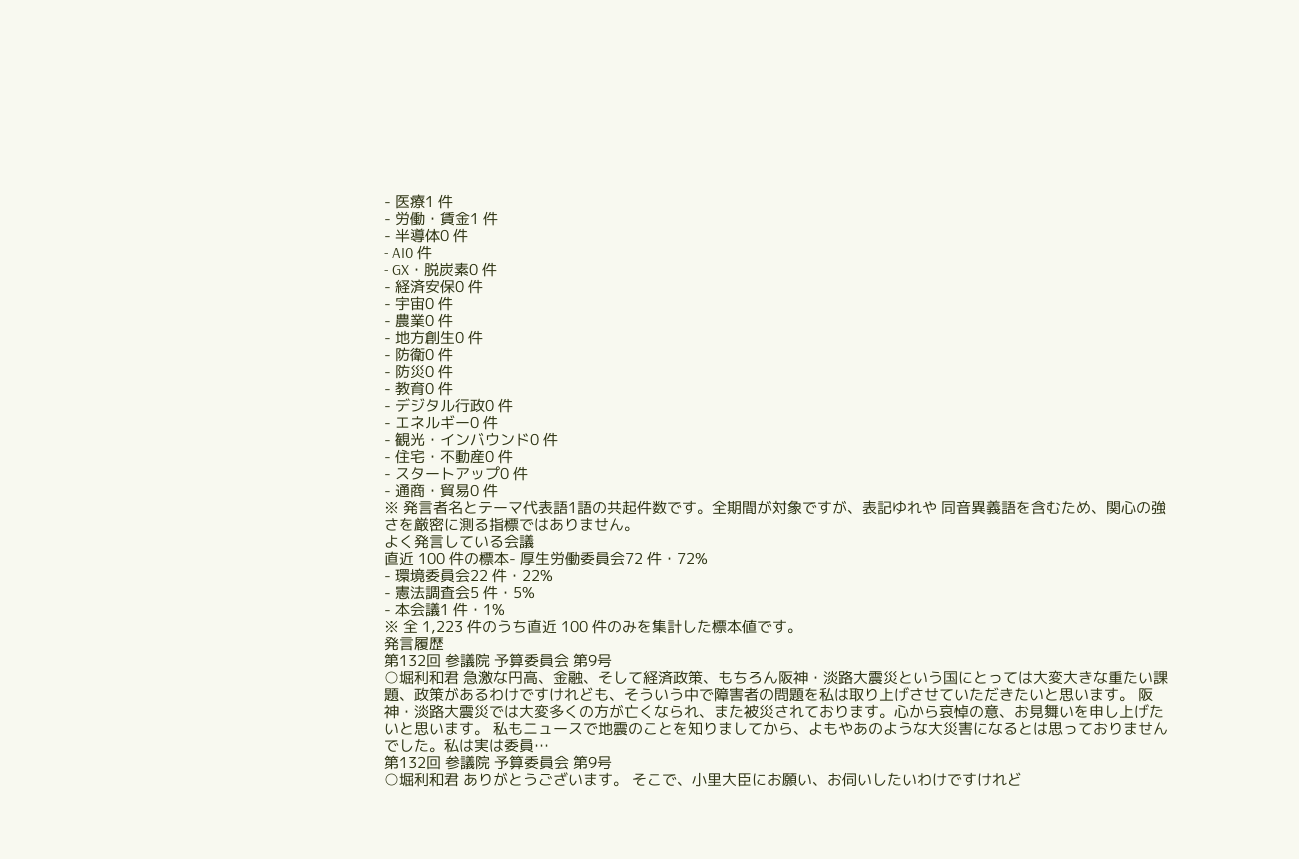- 医療1 件
- 労働・賃金1 件
- 半導体0 件
- AI0 件
- GX・脱炭素0 件
- 経済安保0 件
- 宇宙0 件
- 農業0 件
- 地方創生0 件
- 防衛0 件
- 防災0 件
- 教育0 件
- デジタル行政0 件
- エネルギー0 件
- 観光・インバウンド0 件
- 住宅・不動産0 件
- スタートアップ0 件
- 通商・貿易0 件
※ 発言者名とテーマ代表語1語の共起件数です。全期間が対象ですが、表記ゆれや 同音異義語を含むため、関心の強さを厳密に測る指標ではありません。
よく発言している会議
直近 100 件の標本- 厚生労働委員会72 件・72%
- 環境委員会22 件・22%
- 憲法調査会5 件・5%
- 本会議1 件・1%
※ 全 1,223 件のうち直近 100 件のみを集計した標本値です。
発言履歴
第132回 参議院 予算委員会 第9号
○堀利和君 急激な円高、金融、そして経済政策、もちろん阪神・淡路大震災という国にとっては大変大きな重たい課題、政策があるわけですけれども、そういう中で障害者の問題を私は取り上げさせていただきたいと思います。 阪神・淡路大震災では大変多くの方が亡くなられ、また被災されております。心から哀悼の意、お見舞いを申し上げたいと思います。 私もニュースで地震のことを知りましてから、よもやあのような大災害になるとは思っておりませんでした。私は実は委員…
第132回 参議院 予算委員会 第9号
○堀利和君 ありがとうございます。 そこで、小里大臣にお願い、お伺いしたいわけですけれど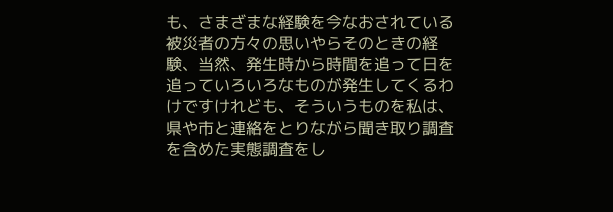も、さまざまな経験を今なおされている被災者の方々の思いやらそのときの経験、当然、発生時から時間を追って日を追っていろいろなものが発生してくるわけですけれども、そういうものを私は、県や市と連絡をとりながら聞き取り調査を含めた実態調査をし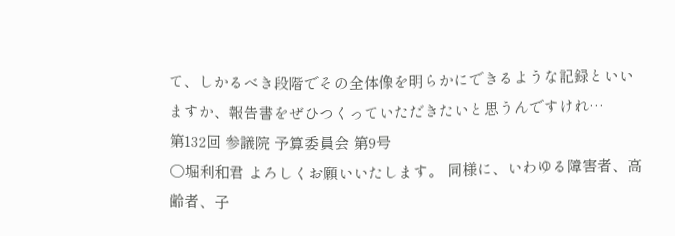て、しかるべき段階でその全体像を明らかにできるような記録といいますか、報告書をぜひつくっていただきたいと思うんですけれ…
第132回 参議院 予算委員会 第9号
○堀利和君 よろしくお願いいたします。 同様に、いわゆる障害者、高齢者、子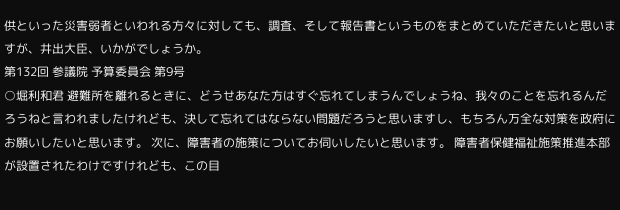供といった災害弱者といわれる方々に対しても、調査、そして報告書というものをまとめていただきたいと思いますが、井出大臣、いかがでしょうか。
第132回 参議院 予算委員会 第9号
○堀利和君 避難所を離れるときに、どうせあなた方はすぐ忘れてしまうんでしょうね、我々のことを忘れるんだろうねと言われましたけれども、決して忘れてはならない問題だろうと思いますし、もちろん万全な対策を政府にお願いしたいと思います。 次に、障害者の施策についてお伺いしたいと思います。 障害者保健福祉施策推進本部が設置されたわけですけれども、この目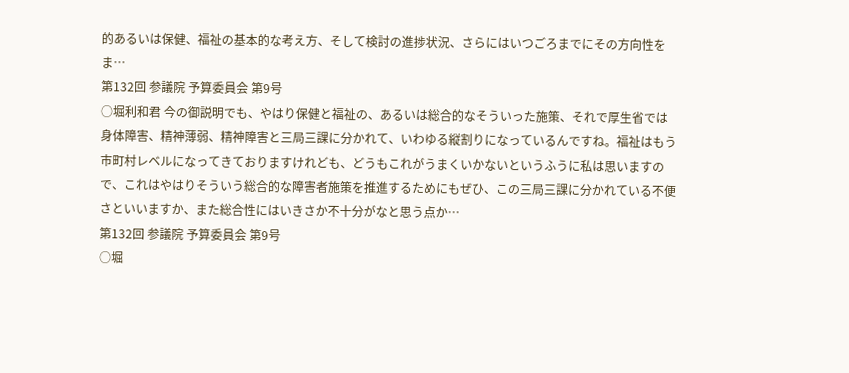的あるいは保健、福祉の基本的な考え方、そして検討の進捗状況、さらにはいつごろまでにその方向性をま…
第132回 参議院 予算委員会 第9号
○堀利和君 今の御説明でも、やはり保健と福祉の、あるいは総合的なそういった施策、それで厚生省では身体障害、精神薄弱、精神障害と三局三課に分かれて、いわゆる縦割りになっているんですね。福祉はもう市町村レベルになってきておりますけれども、どうもこれがうまくいかないというふうに私は思いますので、これはやはりそういう総合的な障害者施策を推進するためにもぜひ、この三局三課に分かれている不便さといいますか、また総合性にはいきさか不十分がなと思う点か…
第132回 参議院 予算委員会 第9号
○堀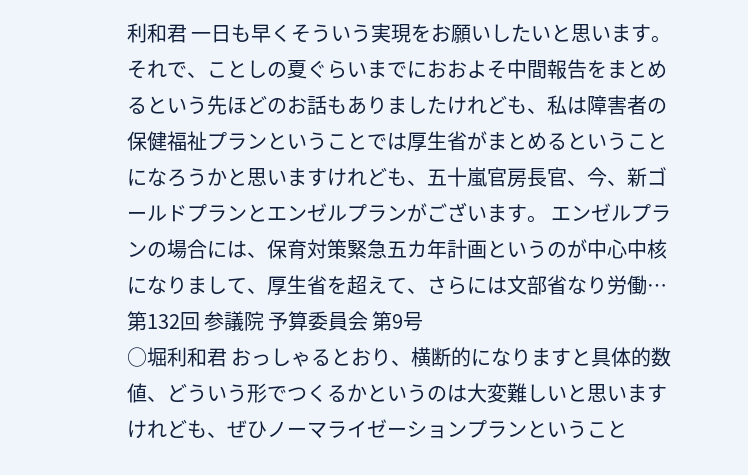利和君 一日も早くそういう実現をお願いしたいと思います。 それで、ことしの夏ぐらいまでにおおよそ中間報告をまとめるという先ほどのお話もありましたけれども、私は障害者の保健福祉プランということでは厚生省がまとめるということになろうかと思いますけれども、五十嵐官房長官、今、新ゴールドプランとエンゼルプランがございます。 エンゼルプランの場合には、保育対策緊急五カ年計画というのが中心中核になりまして、厚生省を超えて、さらには文部省なり労働…
第132回 参議院 予算委員会 第9号
○堀利和君 おっしゃるとおり、横断的になりますと具体的数値、どういう形でつくるかというのは大変難しいと思いますけれども、ぜひノーマライゼーションプランということ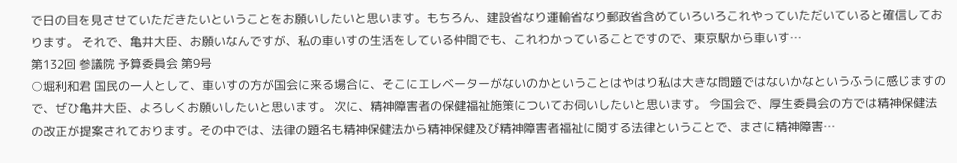で日の目を見させていただきたいということをお願いしたいと思います。もちろん、建設省なり運輸省なり郵政省含めていろいろこれやっていただいていると確信しております。 それで、亀井大臣、お願いなんですが、私の車いすの生活をしている仲間でも、これわかっていることですので、東京駅から車いす…
第132回 参議院 予算委員会 第9号
○堀利和君 国民の一人として、車いすの方が国会に来る場合に、そこにエレベーターがないのかということはやはり私は大きな問題ではないかなというふうに感じますので、ぜひ亀井大臣、よろしくお願いしたいと思います。 次に、精神障害者の保健福祉施策についてお伺いしたいと思います。 今国会で、厚生委員会の方では精神保健法の改正が提案されております。その中では、法律の題名も精神保健法から精神保健及び精神障害者福祉に関する法律ということで、まさに精神障害…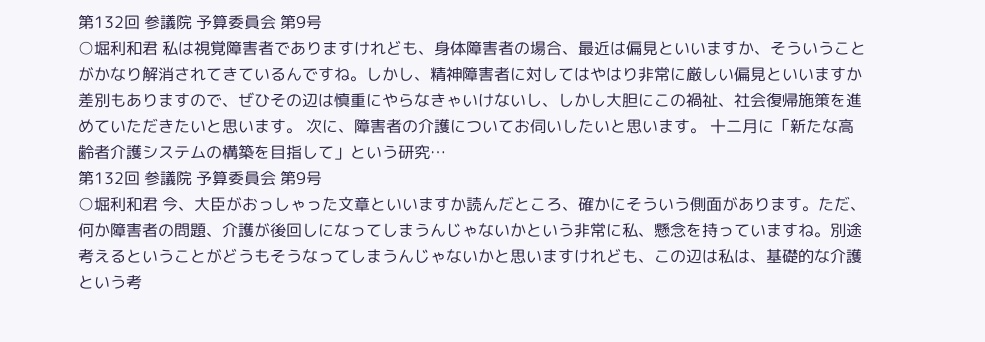第132回 参議院 予算委員会 第9号
○堀利和君 私は視覚障害者でありますけれども、身体障害者の場合、最近は偏見といいますか、そういうことがかなり解消されてきているんですね。しかし、精神障害者に対してはやはり非常に厳しい偏見といいますか差別もありますので、ぜひその辺は慎重にやらなきゃいけないし、しかし大胆にこの禍祉、社会復帰施策を進めていただきたいと思います。 次に、障害者の介護についてお伺いしたいと思います。 十二月に「新たな高齢者介護システムの構築を目指して」という研究…
第132回 参議院 予算委員会 第9号
○堀利和君 今、大臣がおっしゃった文章といいますか読んだところ、確かにそういう側面があります。ただ、何か障害者の問題、介護が後回しになってしまうんじゃないかという非常に私、懸念を持っていますね。別途考えるということがどうもそうなってしまうんじゃないかと思いますけれども、この辺は私は、基礎的な介護という考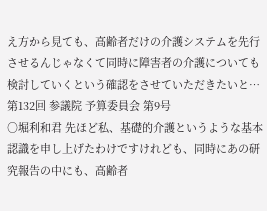え方から見ても、高齢者だけの介護システムを先行させるんじゃなくて同時に障害者の介護についても検討していくという確認をさせていただきたいと…
第132回 参議院 予算委員会 第9号
○堀利和君 先ほど私、基礎的介護というような基本認識を申し上げたわけですけれども、同時にあの研究報告の中にも、高齢者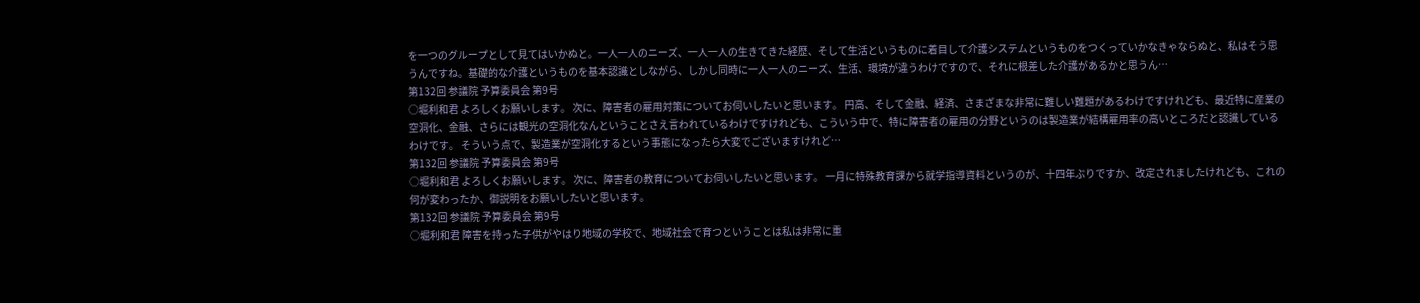を一つのグループとして見てはいかぬと。一人一人のニーズ、一人一人の生きてきた経歴、そして生活というものに着目して介護システムというものをつくっていかなきゃならぬと、私はそう思うんですね。基礎的な介護というものを基本認識としながら、しかし同時に一人一人のニーズ、生活、環境が違うわけですので、それに根差した介護があるかと思うん…
第132回 参議院 予算委員会 第9号
○堀利和君 よろしくお願いします。 次に、障害者の雇用対策についてお伺いしたいと思います。 円高、そして金融、経済、さまざまな非常に難しい難題があるわけですけれども、最近特に産業の空洞化、金融、さらには観光の空洞化なんということさえ言われているわけですけれども、こういう中で、特に障害者の雇用の分野というのは製造業が結構雇用率の高いところだと認識しているわけです。 そういう点で、製造業が空洞化するという事態になったら大変でございますけれど…
第132回 参議院 予算委員会 第9号
○堀利和君 よろしくお願いします。 次に、障害者の教育についてお伺いしたいと思います。 一月に特殊教育課から就学指導資料というのが、十四年ぶりですか、改定されましたけれども、これの何が変わったか、御説明をお願いしたいと思います。
第132回 参議院 予算委員会 第9号
○堀利和君 障害を持った子供がやはり地域の学校で、地域社会で育つということは私は非常に重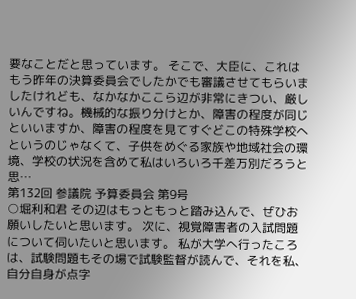要なことだと思っています。 そこで、大臣に、これはもう昨年の決算委員会でしたかでも審議させてもらいましたけれども、なかなかここら辺が非常にきつい、厳しいんですね。機械的な振り分けとか、障害の程度が同じといいますか、障害の程度を見てすぐどこの特殊学校へというのじゃなくて、子供をめぐる家族や地域社会の環境、学校の状況を含めて私はいろいろ千差万別だろうと思…
第132回 参議院 予算委員会 第9号
○堀利和君 その辺はもっともっと踏み込んで、ぜひお願いしたいと思います。 次に、視覚障害者の入試問題について伺いたいと思います。 私が大学へ行ったころは、試験問題もその場で試験監督が読んで、それを私、自分自身が点字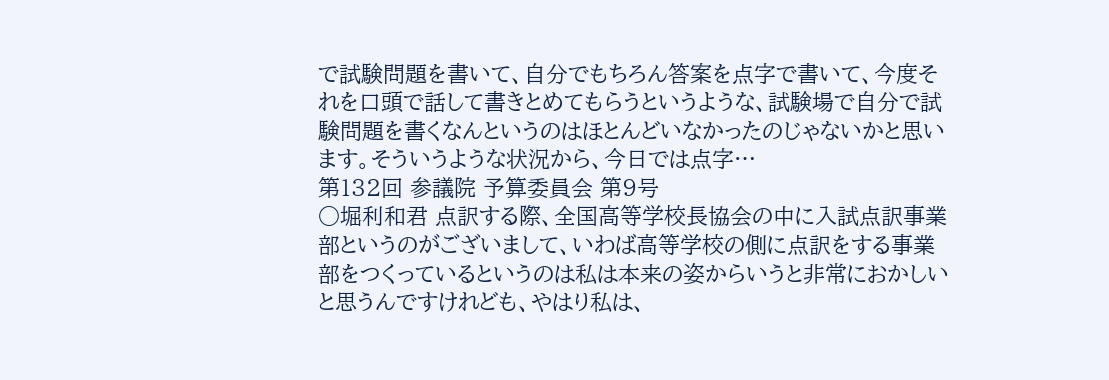で試験問題を書いて、自分でもちろん答案を点字で書いて、今度それを口頭で話して書きとめてもらうというような、試験場で自分で試験問題を書くなんというのはほとんどいなかったのじゃないかと思います。そういうような状況から、今日では点字…
第132回 参議院 予算委員会 第9号
○堀利和君 点訳する際、全国高等学校長協会の中に入試点訳事業部というのがございまして、いわば高等学校の側に点訳をする事業部をつくっているというのは私は本来の姿からいうと非常におかしいと思うんですけれども、やはり私は、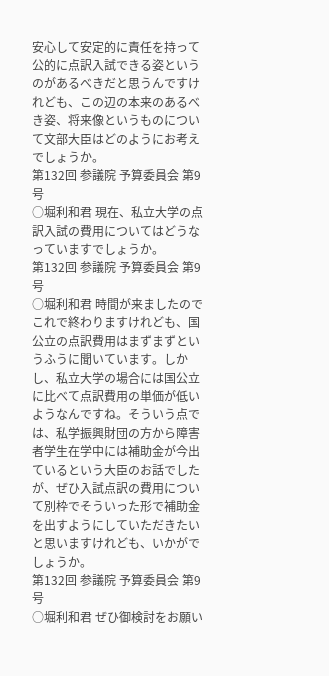安心して安定的に責任を持って公的に点訳入試できる姿というのがあるべきだと思うんですけれども、この辺の本来のあるべき姿、将来像というものについて文部大臣はどのようにお考えでしょうか。
第132回 参議院 予算委員会 第9号
○堀利和君 現在、私立大学の点訳入試の費用についてはどうなっていますでしょうか。
第132回 参議院 予算委員会 第9号
○堀利和君 時間が来ましたのでこれで終わりますけれども、国公立の点訳費用はまずまずというふうに聞いています。しかし、私立大学の場合には国公立に比べて点訳費用の単価が低いようなんですね。そういう点では、私学振興財団の方から障害者学生在学中には補助金が今出ているという大臣のお話でしたが、ぜひ入試点訳の費用について別枠でそういった形で補助金を出すようにしていただきたいと思いますけれども、いかがでしょうか。
第132回 参議院 予算委員会 第9号
○堀利和君 ぜひ御検討をお願い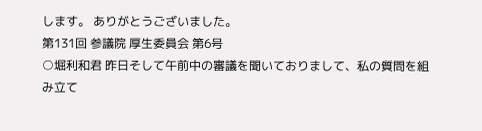します。 ありがとうございました。
第131回 参議院 厚生委員会 第6号
○堀利和君 昨日そして午前中の審議を聞いておりまして、私の質問を組み立て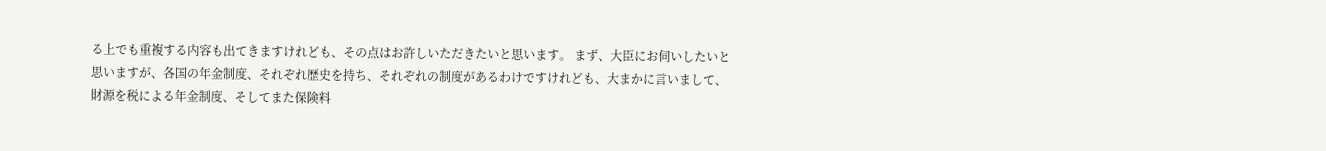る上でも重複する内容も出てきますけれども、その点はお許しいただきたいと思います。 まず、大臣にお伺いしたいと思いますが、各国の年金制度、それぞれ歴史を持ち、それぞれの制度があるわけですけれども、大まかに言いまして、財源を税による年金制度、そしてまた保険料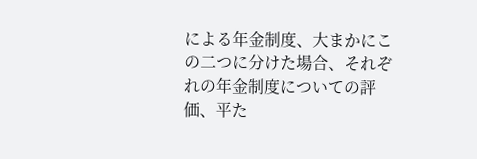による年金制度、大まかにこの二つに分けた場合、それぞれの年金制度についての評価、平た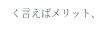く言えばメリット、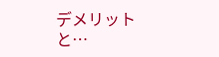デメリットと…